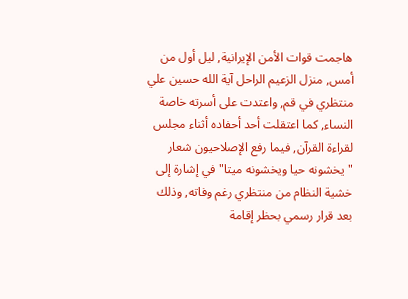هاجمت قوات الأمن الإيرانية, ليل أول من أمس, منزل الزعيم الراحل آية الله حسين علي منتظري في قم, واعتدت على أسرته خاصة النساء, كما اعتقلت أحد أحفاده أثناء مجلس لقراءة القرآن, فيما رفع الإصلاحيون شعار "يخشونه حيا ويخشونه ميتا" في إشارة إلى خشية النظام من منتظري رغم وفاته, وذلك بعد قرار رسمي بحظر إقامة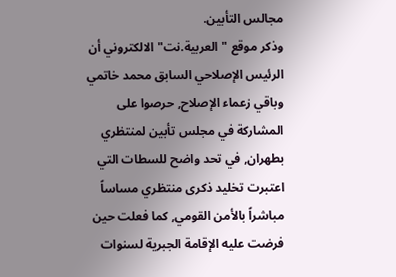مجالس التأبين.
وذكر موقع "العربية.نت" الالكتروني أن الرئيس الإصلاحي السابق محمد خاتمي وباقي زعماء الإصلاح, حرصوا على المشاركة في مجلس تأبين لمنتظري بطهران, في تحد واضح للسطات التي اعتبرت تخليد ذكرى منتظري مساساً مباشراً بالأمن القومي, كما فعلت حين فرضت عليه الإقامة الجبرية لسنوات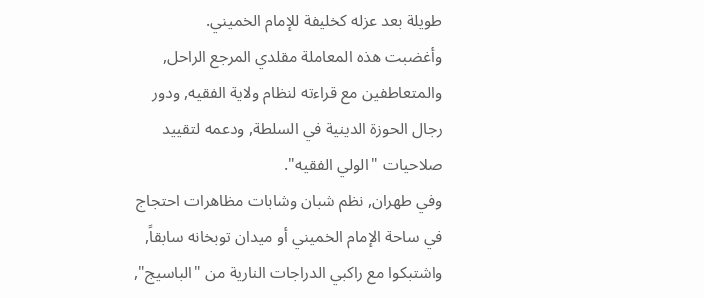طويلة بعد عزله كخليفة للإمام الخميني.
وأغضبت هذه المعاملة مقلدي المرجع الراحل, والمتعاطفين مع قراءته لنظام ولاية الفقيه, ودور رجال الحوزة الدينية في السلطة, ودعمه لتقييد صلاحيات "الولي الفقيه".
وفي طهران, نظم شبان وشابات مظاهرات احتجاج في ساحة الإمام الخميني أو ميدان توبخانه سابقاً, واشتبكوا مع راكبي الدراجات النارية من "الباسيج",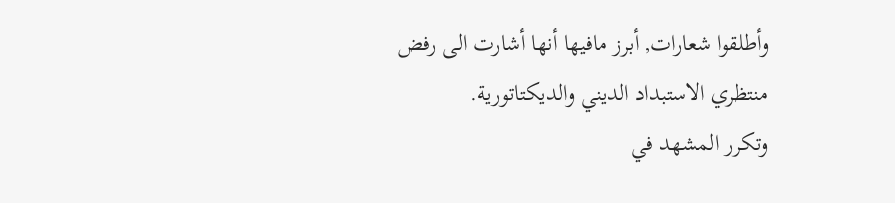وأطلقوا شعارات, أبرز مافيها أنها أشارت الى رفض منتظري الاستبداد الديني والديكتاتورية.
وتكرر المشهد في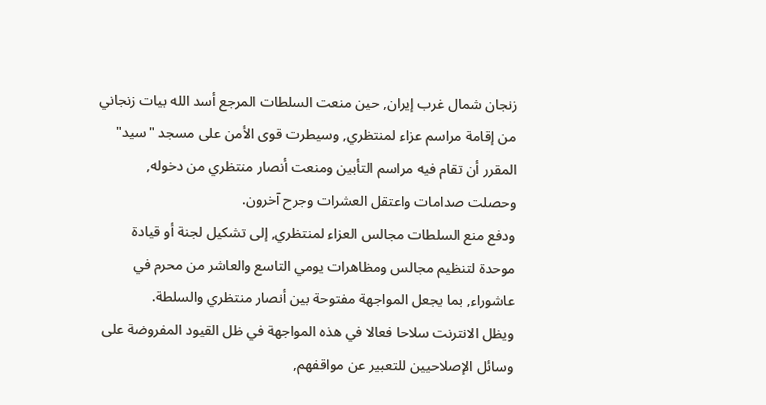زنجان شمال غرب إيران, حين منعت السلطات المرجع أسد الله بيات زنجاني من إقامة مراسم عزاء لمنتظري, وسيطرت قوى الأمن على مسجد "سيد" المقرر أن تقام فيه مراسم التأبين ومنعت أنصار منتظري من دخوله, وحصلت صدامات واعتقل العشرات وجرح آخرون.
ودفع منع السلطات مجالس العزاء لمنتظري, إلى تشكيل لجنة أو قيادة موحدة لتنظيم مجالس ومظاهرات يومي التاسع والعاشر من محرم في عاشوراء, بما يجعل المواجهة مفتوحة بين أنصار منتظري والسلطة.
ويظل الانترنت سلاحا فعالا في هذه المواجهة في ظل القيود المفروضة على وسائل الإصلاحيين للتعبير عن مواقفهم,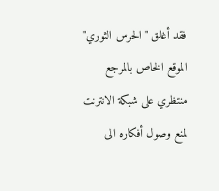فقد أغلق "الحرس الثوري" الموقع الخاص بالمرجع منتظري على شبكة الانترنت لمنع وصول أفكاره الى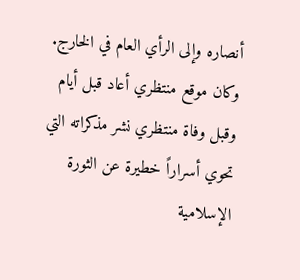أنصاره وإلى الرأي العام في الخارج.
وكان موقع منتظري أعاد قبل أيام وقبل وفاة منتظري نشر مذكراته التي تحوي أسراراً خطيرة عن الثورة الإسلامية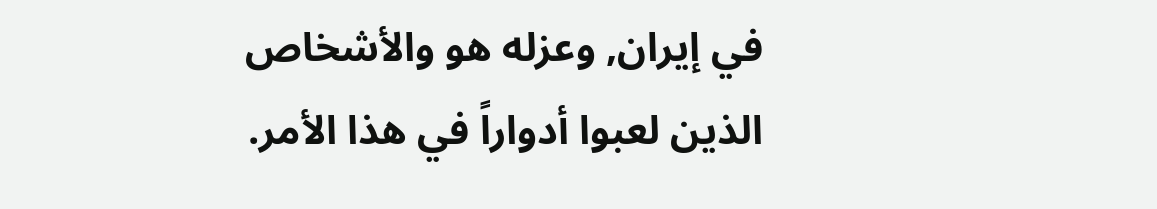في إيران, وعزله هو والأشخاص الذين لعبوا أدواراً في هذا الأمر.